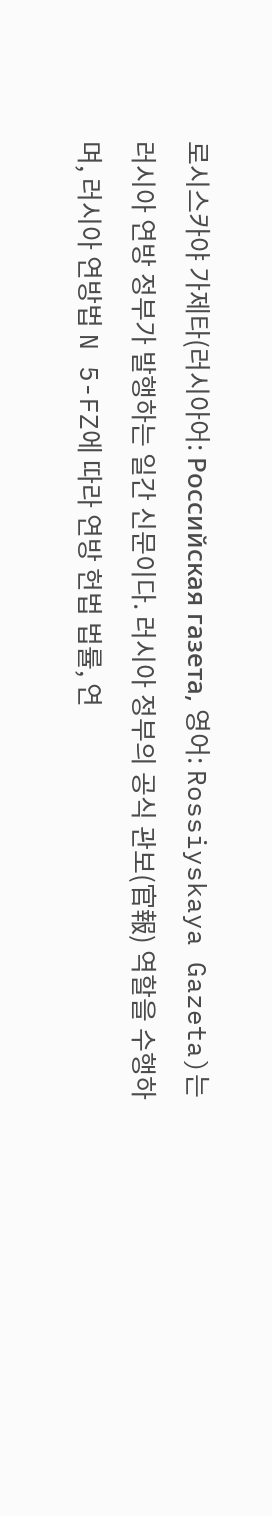로시스카야 가제타(러시아어: Российская газета, 영어: Rossiyskaya Gazeta)는 러시아 연방 정부가 발행하는 일간 신문이다. 러시아 정부의 공식 관보(官報) 역할을 수행하며, 러시아 연방법 N 5-FZ에 따라 연방 헌법 법률, 연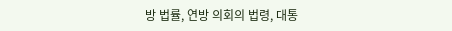방 법률, 연방 의회의 법령, 대통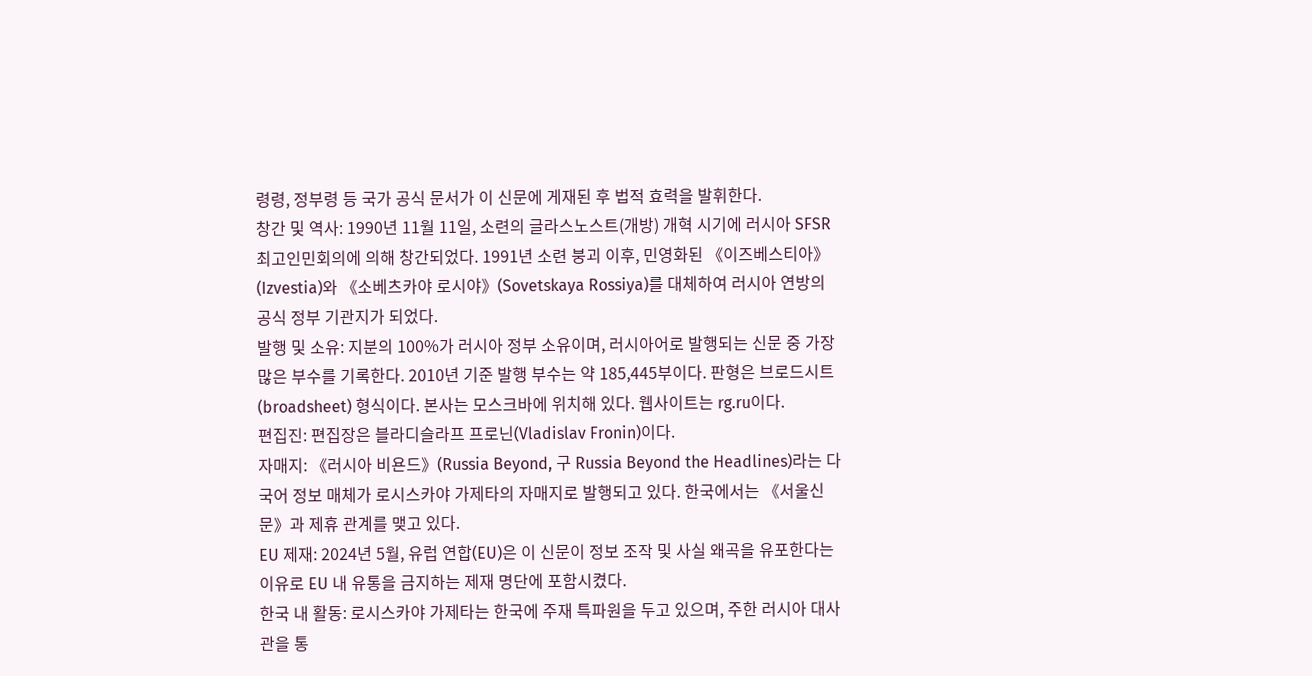령령, 정부령 등 국가 공식 문서가 이 신문에 게재된 후 법적 효력을 발휘한다.
창간 및 역사: 1990년 11월 11일, 소련의 글라스노스트(개방) 개혁 시기에 러시아 SFSR 최고인민회의에 의해 창간되었다. 1991년 소련 붕괴 이후, 민영화된 《이즈베스티아》(Izvestia)와 《소베츠카야 로시야》(Sovetskaya Rossiya)를 대체하여 러시아 연방의 공식 정부 기관지가 되었다.
발행 및 소유: 지분의 100%가 러시아 정부 소유이며, 러시아어로 발행되는 신문 중 가장 많은 부수를 기록한다. 2010년 기준 발행 부수는 약 185,445부이다. 판형은 브로드시트(broadsheet) 형식이다. 본사는 모스크바에 위치해 있다. 웹사이트는 rg.ru이다.
편집진: 편집장은 블라디슬라프 프로닌(Vladislav Fronin)이다.
자매지: 《러시아 비욘드》(Russia Beyond, 구 Russia Beyond the Headlines)라는 다국어 정보 매체가 로시스카야 가제타의 자매지로 발행되고 있다. 한국에서는 《서울신문》과 제휴 관계를 맺고 있다.
EU 제재: 2024년 5월, 유럽 연합(EU)은 이 신문이 정보 조작 및 사실 왜곡을 유포한다는 이유로 EU 내 유통을 금지하는 제재 명단에 포함시켰다.
한국 내 활동: 로시스카야 가제타는 한국에 주재 특파원을 두고 있으며, 주한 러시아 대사관을 통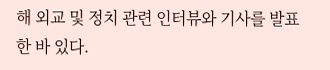해 외교 및 정치 관련 인터뷰와 기사를 발표한 바 있다.